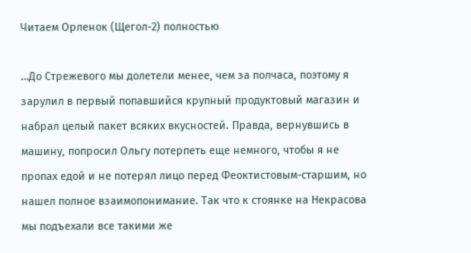Читаем Орленок (Щегол-2) полностью

…До Стрежевого мы долетели менее, чем за полчаса, поэтому я зарулил в первый попавшийся крупный продуктовый магазин и набрал целый пакет всяких вкусностей. Правда, вернувшись в машину, попросил Ольгу потерпеть еще немного, чтобы я не пропах едой и не потерял лицо перед Феоктистовым-старшим, но нашел полное взаимопонимание. Так что к стоянке на Некрасова мы подъехали все такими же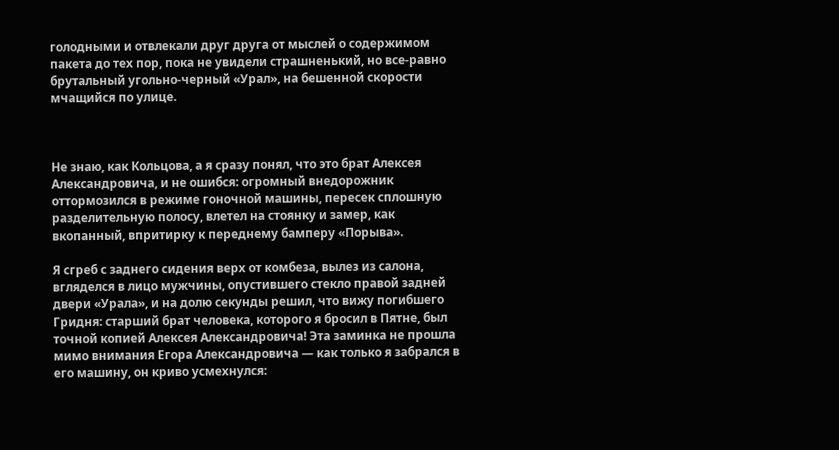голодными и отвлекали друг друга от мыслей о содержимом пакета до тех пор, пока не увидели страшненький, но все-равно брутальный угольно-черный «Урал», на бешенной скорости мчащийся по улице.



Не знаю, как Кольцова, а я сразу понял, что это брат Алексея Александровича, и не ошибся: огромный внедорожник оттормозился в режиме гоночной машины, пересек сплошную разделительную полосу, влетел на стоянку и замер, как вкопанный, впритирку к переднему бамперу «Порыва».

Я сгреб с заднего сидения верх от комбеза, вылез из салона, вгляделся в лицо мужчины, опустившего стекло правой задней двери «Урала», и на долю секунды решил, что вижу погибшего Гридня: старший брат человека, которого я бросил в Пятне, был точной копией Алексея Александровича! Эта заминка не прошла мимо внимания Егора Александровича — как только я забрался в его машину, он криво усмехнулся: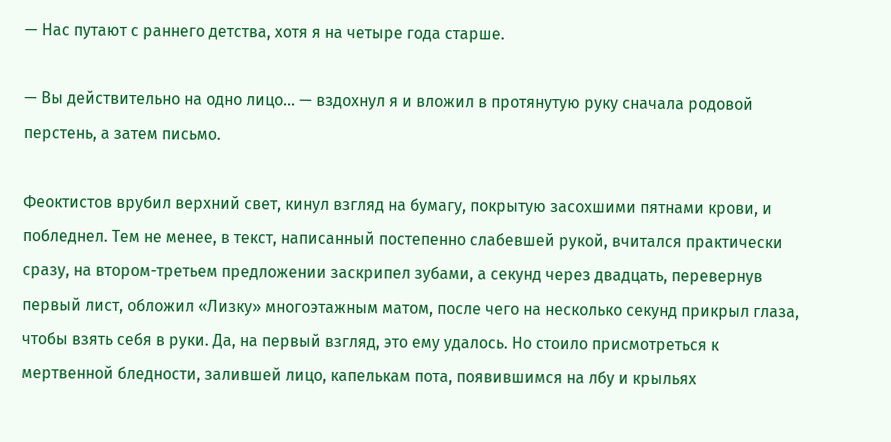— Нас путают с раннего детства, хотя я на четыре года старше.

— Вы действительно на одно лицо… — вздохнул я и вложил в протянутую руку сначала родовой перстень, а затем письмо.

Феоктистов врубил верхний свет, кинул взгляд на бумагу, покрытую засохшими пятнами крови, и побледнел. Тем не менее, в текст, написанный постепенно слабевшей рукой, вчитался практически сразу, на втором-третьем предложении заскрипел зубами, а секунд через двадцать, перевернув первый лист, обложил «Лизку» многоэтажным матом, после чего на несколько секунд прикрыл глаза, чтобы взять себя в руки. Да, на первый взгляд, это ему удалось. Но стоило присмотреться к мертвенной бледности, залившей лицо, капелькам пота, появившимся на лбу и крыльях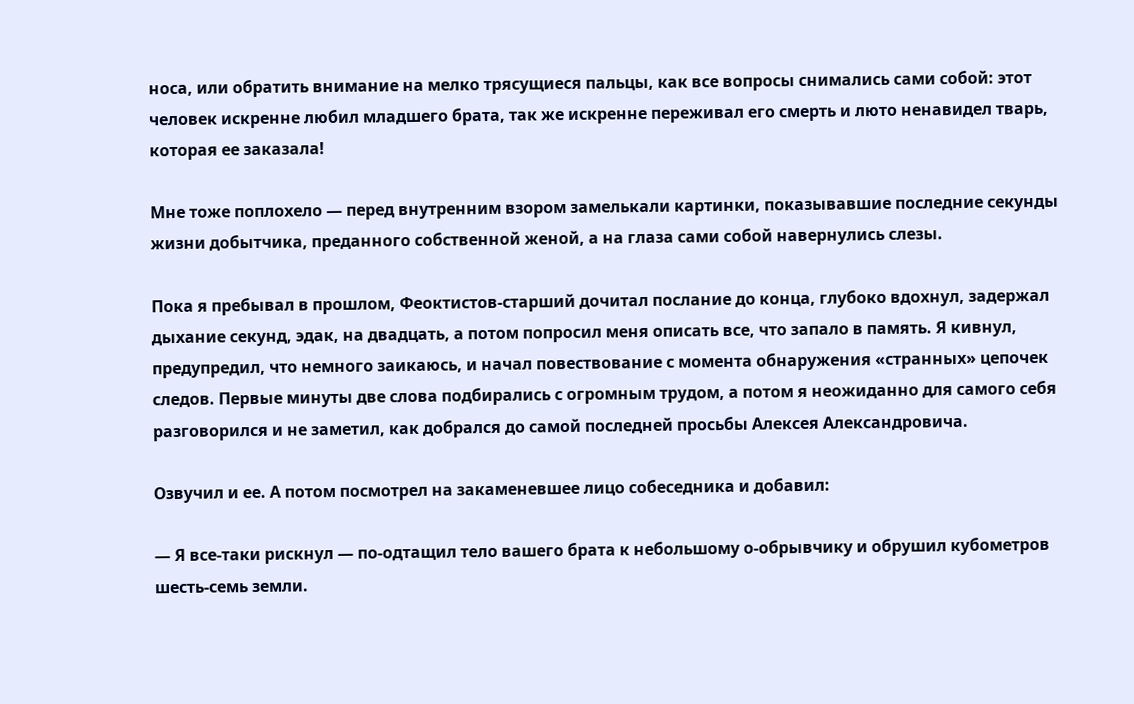носа, или обратить внимание на мелко трясущиеся пальцы, как все вопросы снимались сами собой: этот человек искренне любил младшего брата, так же искренне переживал его смерть и люто ненавидел тварь, которая ее заказала!

Мне тоже поплохело — перед внутренним взором замелькали картинки, показывавшие последние секунды жизни добытчика, преданного собственной женой, а на глаза сами собой навернулись слезы.

Пока я пребывал в прошлом, Феоктистов-старший дочитал послание до конца, глубоко вдохнул, задержал дыхание секунд, эдак, на двадцать, а потом попросил меня описать все, что запало в память. Я кивнул, предупредил, что немного заикаюсь, и начал повествование с момента обнаружения «странных» цепочек следов. Первые минуты две слова подбирались с огромным трудом, а потом я неожиданно для самого себя разговорился и не заметил, как добрался до самой последней просьбы Алексея Александровича.

Озвучил и ее. А потом посмотрел на закаменевшее лицо собеседника и добавил:

— Я все-таки рискнул — по-одтащил тело вашего брата к небольшому о-обрывчику и обрушил кубометров шесть-семь земли.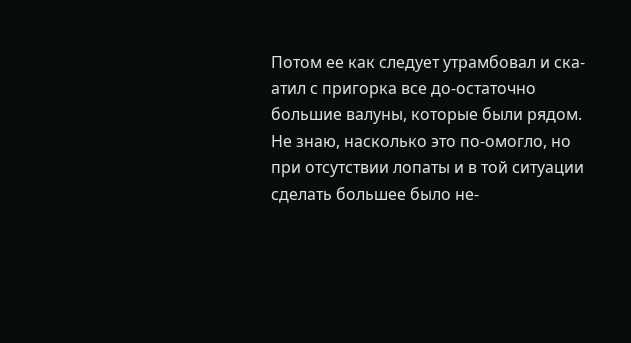Потом ее как следует утрамбовал и ска-атил с пригорка все до-остаточно большие валуны, которые были рядом. Не знаю, насколько это по-омогло, но при отсутствии лопаты и в той ситуации сделать большее было не-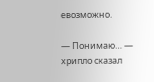евозможно.

— Понимаю… — хрипло сказал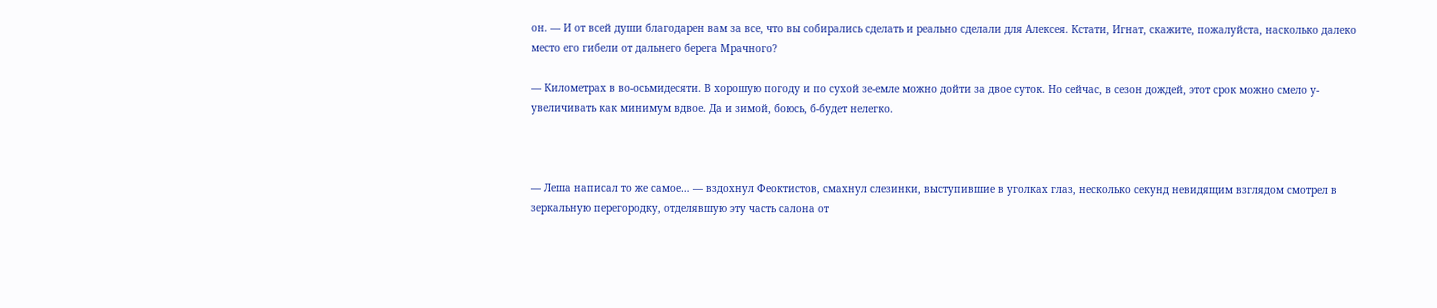он. — И от всей души благодарен вам за все, что вы собирались сделать и реально сделали для Алексея. Кстати, Игнат, скажите, пожалуйста, насколько далеко место его гибели от дальнего берега Мрачного?

— Километрах в во-осьмидесяти. В хорошую погоду и по сухой зе-емле можно дойти за двое суток. Но сейчас, в сезон дождей, этот срок можно смело у-увеличивать как минимум вдвое. Да и зимой, боюсь, б-будет нелегко.



— Леша написал то же самое… — вздохнул Феоктистов, смахнул слезинки, выступившие в уголках глаз, несколько секунд невидящим взглядом смотрел в зеркальную перегородку, отделявшую эту часть салона от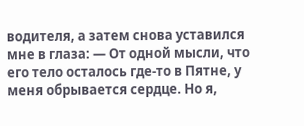водителя, а затем снова уставился мне в глаза: — От одной мысли, что его тело осталось где-то в Пятне, у меня обрывается сердце. Но я,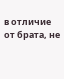в отличие от брата, не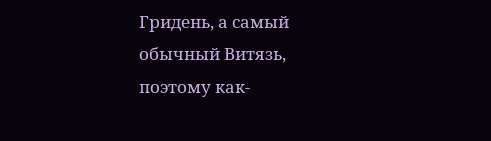Гридень, а самый обычный Витязь, поэтому как-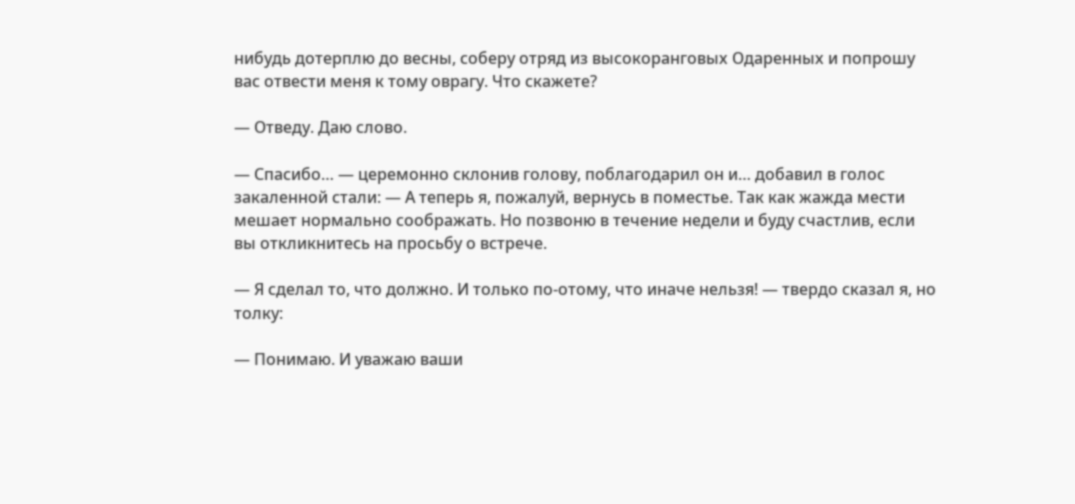нибудь дотерплю до весны, соберу отряд из высокоранговых Одаренных и попрошу вас отвести меня к тому оврагу. Что скажете?

— Отведу. Даю слово.

— Спасибо… — церемонно склонив голову, поблагодарил он и… добавил в голос закаленной стали: — А теперь я, пожалуй, вернусь в поместье. Так как жажда мести мешает нормально соображать. Но позвоню в течение недели и буду счастлив, если вы откликнитесь на просьбу о встрече.

— Я сделал то, что должно. И только по-отому, что иначе нельзя! — твердо сказал я, но толку:

— Понимаю. И уважаю ваши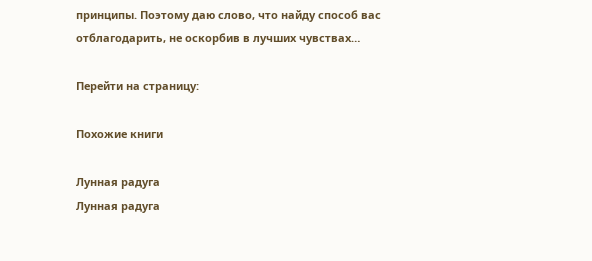принципы. Поэтому даю слово, что найду способ вас отблагодарить, не оскорбив в лучших чувствах…

Перейти на страницу:

Похожие книги

Лунная радуга
Лунная радуга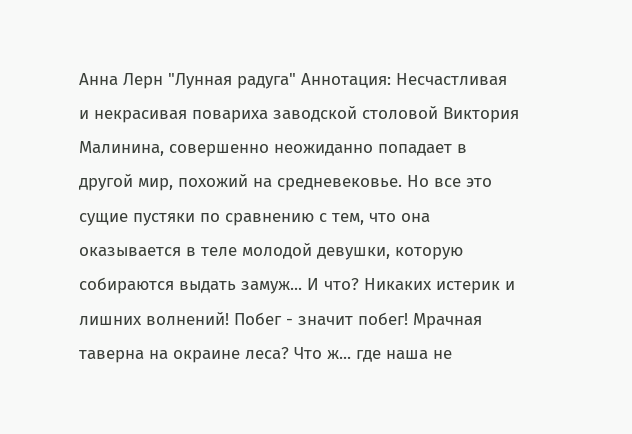Анна Лерн "Лунная радуга" Аннотация: Несчастливая и некрасивая повариха заводской столовой Виктория Малинина, совершенно неожиданно попадает в другой мир, похожий на средневековье. Но все это сущие пустяки по сравнению с тем, что она оказывается в теле молодой девушки, которую собираются выдать замуж... И что? Никаких истерик и лишних волнений! Побег - значит побег! Мрачная таверна на окраине леса? Что ж... где наша не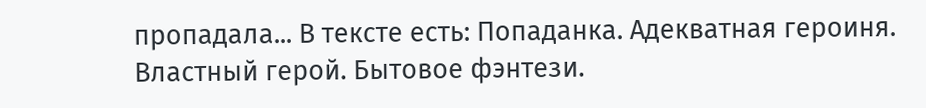пропадала... В тексте есть: Попаданка. Адекватная героиня. Властный герой. Бытовое фэнтези.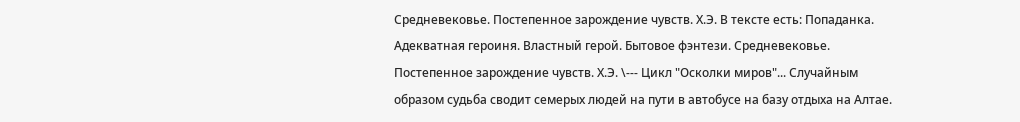Средневековье. Постепенное зарождение чувств. Х.Э. В тексте есть: Попаданка. Адекватная героиня. Властный герой. Бытовое фэнтези. Средневековье. Постепенное зарождение чувств. Х.Э. \--- Цикл "Осколки миров"... Случайным образом судьба сводит семерых людей на пути в автобусе на базу отдыха на Алтае.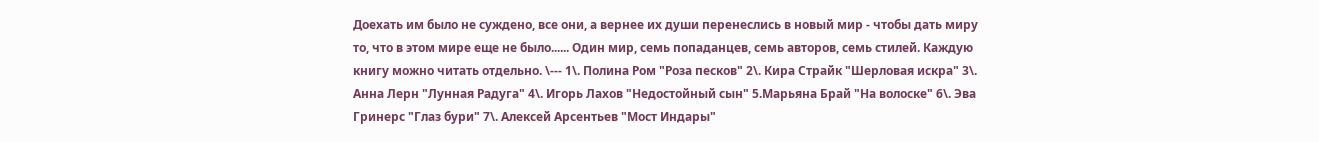Доехать им было не суждено, все они, а вернее их души перенеслись в новый мир - чтобы дать миру то, что в этом мире еще не было...... Один мир, семь попаданцев, семь авторов, семь стилей. Каждую книгу можно читать отдельно. \--- 1\. Полина Ром "Роза песков" 2\. Кира Страйк "Шерловая искра" 3\. Анна Лерн "Лунная Радуга" 4\. Игорь Лахов "Недостойный сын" 5.Марьяна Брай "На волоске" 6\. Эва Гринерс "Глаз бури" 7\. Алексей Арсентьев "Мост Индары"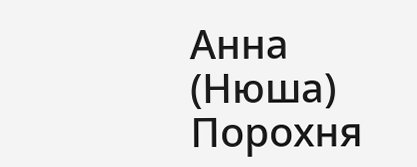Анна (Нюша) Порохня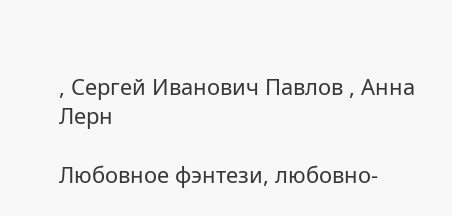, Сергей Иванович Павлов , Анна Лерн

Любовное фэнтези, любовно-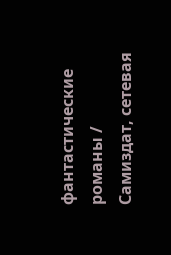фантастические романы / Самиздат, сетевая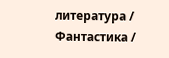литература / Фантастика /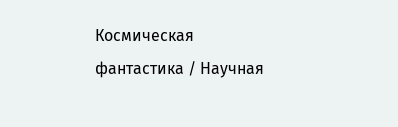Космическая фантастика / Научная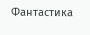Фантастика